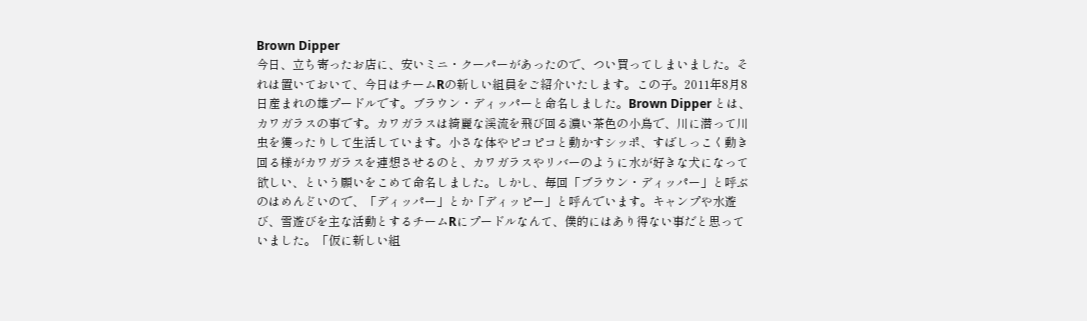Brown Dipper
今日、立ち寄ったお店に、安いミニ・クーパーがあったので、つい買ってしまいました。それは置いておいて、今日はチームRの新しい組員をご紹介いたします。この子。2011年8月8日産まれの雄プードルです。ブラウン・ディッパーと命名しました。Brown Dipper とは、カワガラスの事です。カワガラスは綺麗な渓流を飛び回る濃い茶色の小鳥で、川に潜って川虫を獲ったりして生活しています。小さな体やピコピコと動かすシッポ、すばしっこく動き回る様がカワガラスを連想させるのと、カワガラスやリバーのように水が好きな犬になって欲しい、という願いをこめて命名しました。しかし、毎回「ブラウン・ディッパー」と呼ぶのはめんどいので、「ディッパー」とか「ディッピー」と呼んでいます。キャンプや水遊び、雪遊びを主な活動とするチームRにプードルなんて、僕的にはあり得ない事だと思っていました。「仮に新しい組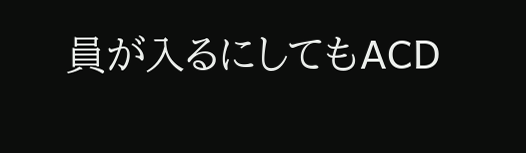員が入るにしてもACD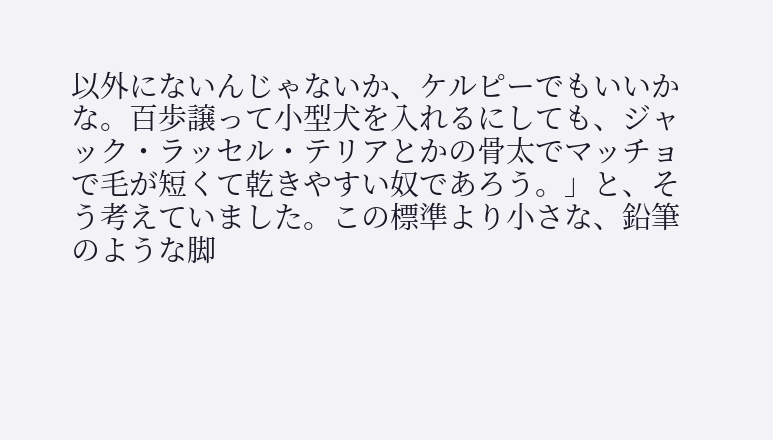以外にないんじゃないか、ケルピーでもいいかな。百歩譲って小型犬を入れるにしても、ジャック・ラッセル・テリアとかの骨太でマッチョで毛が短くて乾きやすい奴であろう。」と、そう考えていました。この標準より小さな、鉛筆のような脚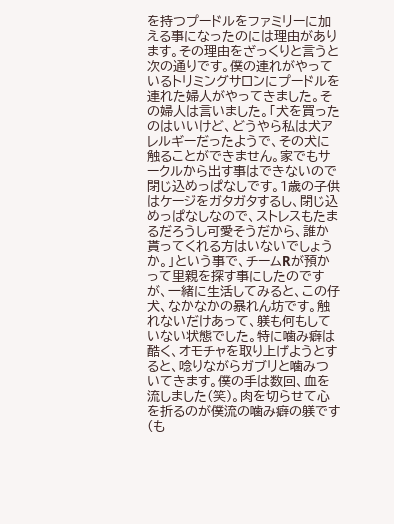を持つプードルをファミリーに加える事になったのには理由があります。その理由をざっくりと言うと次の通りです。僕の連れがやっているトリミングサロンにプードルを連れた婦人がやってきました。その婦人は言いました。「犬を買ったのはいいけど、どうやら私は犬アレルギーだったようで、その犬に触ることができません。家でもサークルから出す事はできないので閉じ込めっぱなしです。1歳の子供はケージをガタガタするし、閉じ込めっぱなしなので、ストレスもたまるだろうし可愛そうだから、誰か貰ってくれる方はいないでしょうか。」という事で、チームRが預かって里親を探す事にしたのですが、一緒に生活してみると、この仔犬、なかなかの暴れん坊です。触れないだけあって、躾も何もしていない状態でした。特に噛み癖は酷く、オモチャを取り上げようとすると、唸りながらガブリと噛みついてきます。僕の手は数回、血を流しました(笑)。肉を切らせて心を折るのが僕流の噛み癖の躾です(も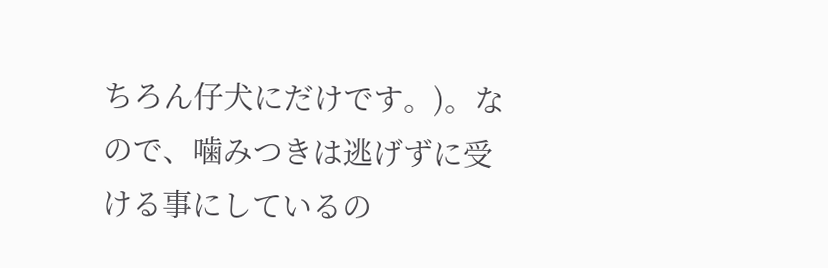ちろん仔犬にだけです。)。なので、噛みつきは逃げずに受ける事にしているの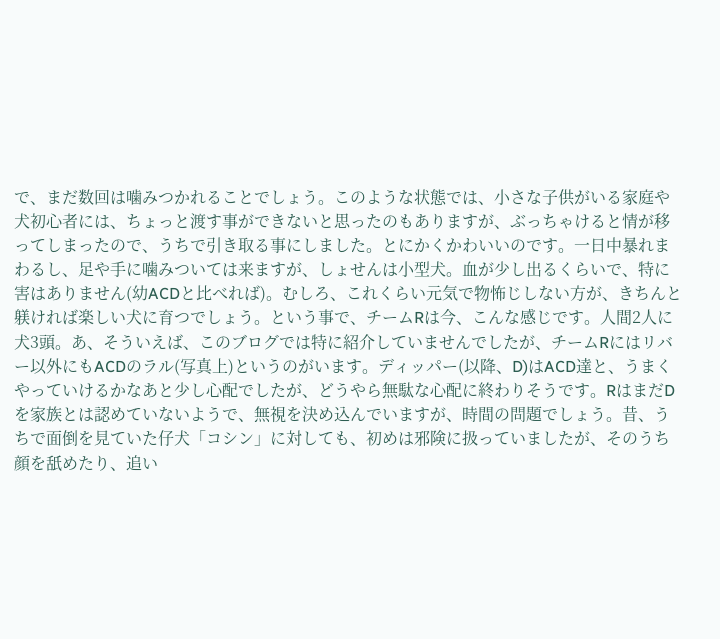で、まだ数回は噛みつかれることでしょう。このような状態では、小さな子供がいる家庭や犬初心者には、ちょっと渡す事ができないと思ったのもありますが、ぶっちゃけると情が移ってしまったので、うちで引き取る事にしました。とにかくかわいいのです。一日中暴れまわるし、足や手に噛みついては来ますが、しょせんは小型犬。血が少し出るくらいで、特に害はありません(幼ACDと比べれば)。むしろ、これくらい元気で物怖じしない方が、きちんと躾ければ楽しい犬に育つでしょう。という事で、チームRは今、こんな感じです。人間2人に犬3頭。あ、そういえば、このブログでは特に紹介していませんでしたが、チームRにはリバー以外にもACDのラル(写真上)というのがいます。ディッパー(以降、D)はACD達と、うまくやっていけるかなあと少し心配でしたが、どうやら無駄な心配に終わりそうです。RはまだDを家族とは認めていないようで、無視を決め込んでいますが、時間の問題でしょう。昔、うちで面倒を見ていた仔犬「コシン」に対しても、初めは邪険に扱っていましたが、そのうち顔を舐めたり、追い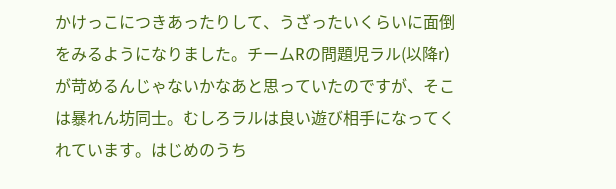かけっこにつきあったりして、うざったいくらいに面倒をみるようになりました。チームRの問題児ラル(以降r)が苛めるんじゃないかなあと思っていたのですが、そこは暴れん坊同士。むしろラルは良い遊び相手になってくれています。はじめのうち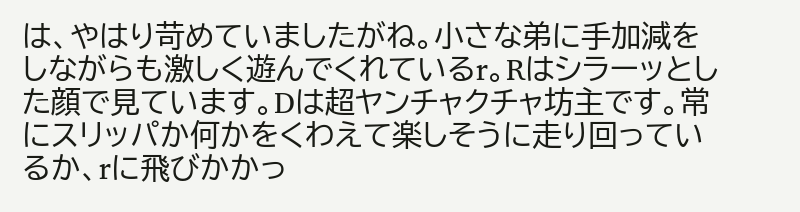は、やはり苛めていましたがね。小さな弟に手加減をしながらも激しく遊んでくれているr。Rはシラーッとした顔で見ています。Dは超ヤンチャクチャ坊主です。常にスリッパか何かをくわえて楽しそうに走り回っているか、rに飛びかかっ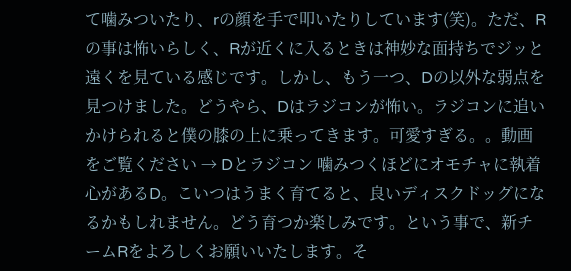て噛みついたり、rの顔を手で叩いたりしています(笑)。ただ、Rの事は怖いらしく、Rが近くに入るときは神妙な面持ちでジッと遠くを見ている感じです。しかし、もう一つ、Dの以外な弱点を見つけました。どうやら、Dはラジコンが怖い。ラジコンに追いかけられると僕の膝の上に乗ってきます。可愛すぎる。。動画をご覧ください → Dとラジコン 噛みつくほどにオモチャに執着心があるD。こいつはうまく育てると、良いディスクドッグになるかもしれません。どう育つか楽しみです。という事で、新チームRをよろしくお願いいたします。そ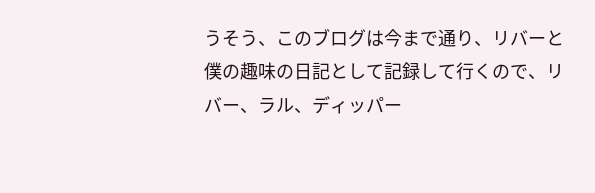うそう、このブログは今まで通り、リバーと僕の趣味の日記として記録して行くので、リバー、ラル、ディッパー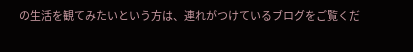の生活を観てみたいという方は、連れがつけているブログをご覧くだ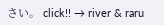さい。 click!! → river & raru